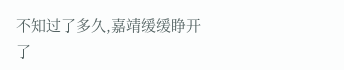不知过了多久,嘉靖缓缓睁开了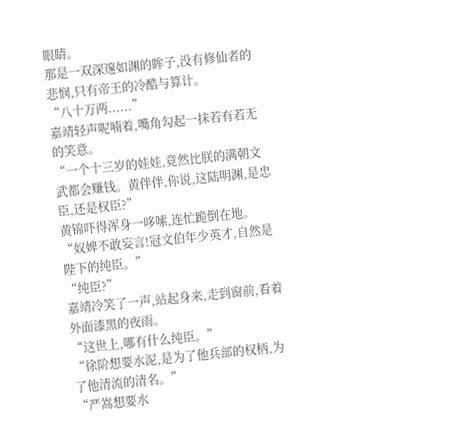眼睛。
那是一双深邃如渊的眸子,没有修仙者的悲悯,只有帝王的冷酷与算计。
“八十万两......”
嘉靖轻声呢喃着,嘴角勾起一抹若有若无的笑意。
“一个十三岁的娃娃,竟然比朕的满朝文武都会赚钱。黄伴伴,你说,这陆明渊,是忠臣,还是权臣?”
黄锦吓得浑身一哆嗦,连忙跪倒在地。
“奴婢不敢妄言!冠文伯年少英才,自然是陛下的纯臣。”
“纯臣?”
嘉靖冷笑了一声,站起身来,走到窗前,看着外面漆黑的夜雨。
“这世上,哪有什么纯臣。”
“徐阶想要水泥,是为了他兵部的权柄,为了他清流的清名。”
“严嵩想要水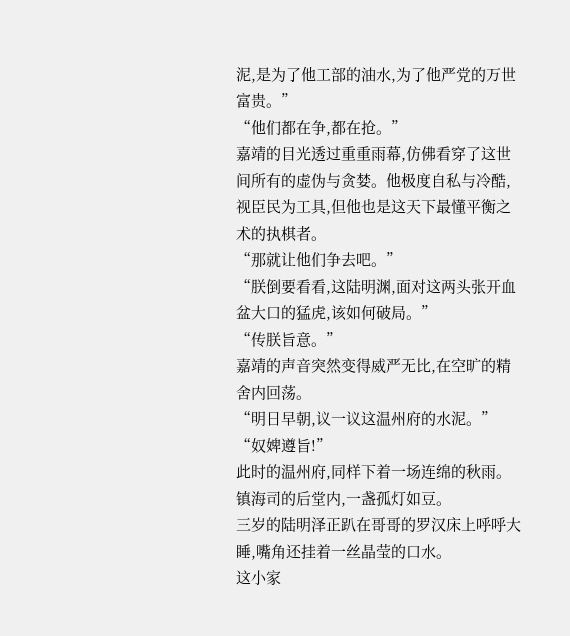泥,是为了他工部的油水,为了他严党的万世富贵。”
“他们都在争,都在抢。”
嘉靖的目光透过重重雨幕,仿佛看穿了这世间所有的虚伪与贪婪。他极度自私与冷酷,视臣民为工具,但他也是这天下最懂平衡之术的执棋者。
“那就让他们争去吧。”
“朕倒要看看,这陆明渊,面对这两头张开血盆大口的猛虎,该如何破局。”
“传朕旨意。”
嘉靖的声音突然变得威严无比,在空旷的精舍内回荡。
“明日早朝,议一议这温州府的水泥。”
“奴婢遵旨!”
此时的温州府,同样下着一场连绵的秋雨。
镇海司的后堂内,一盏孤灯如豆。
三岁的陆明泽正趴在哥哥的罗汉床上呼呼大睡,嘴角还挂着一丝晶莹的口水。
这小家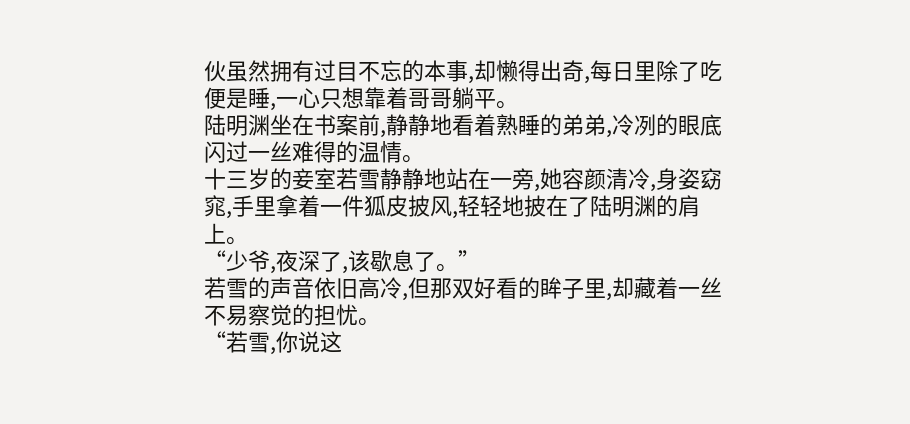伙虽然拥有过目不忘的本事,却懒得出奇,每日里除了吃便是睡,一心只想靠着哥哥躺平。
陆明渊坐在书案前,静静地看着熟睡的弟弟,冷冽的眼底闪过一丝难得的温情。
十三岁的妾室若雪静静地站在一旁,她容颜清冷,身姿窈窕,手里拿着一件狐皮披风,轻轻地披在了陆明渊的肩上。
“少爷,夜深了,该歇息了。”
若雪的声音依旧高冷,但那双好看的眸子里,却藏着一丝不易察觉的担忧。
“若雪,你说这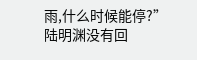雨,什么时候能停?”
陆明渊没有回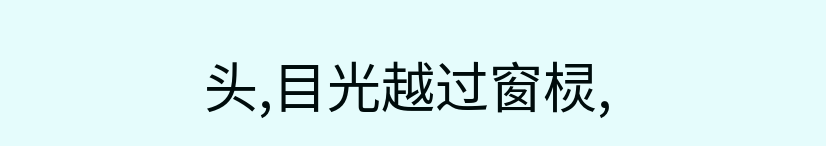头,目光越过窗棂,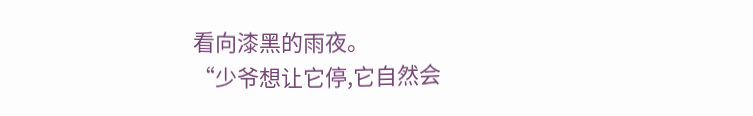看向漆黑的雨夜。
“少爷想让它停,它自然会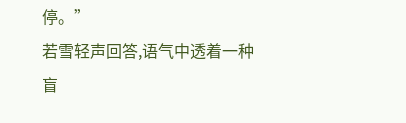停。”
若雪轻声回答,语气中透着一种盲